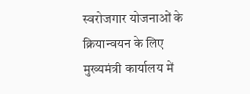स्वरोजगार योजनाओं के क्रियान्वयन के लिए मुख्यमंत्री कार्यालय में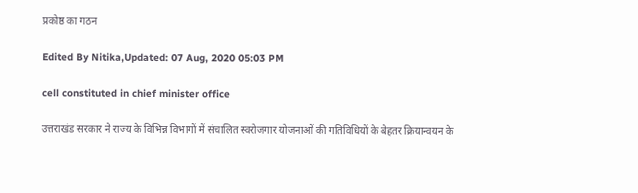प्रकोष्ठ का गठन

Edited By Nitika,Updated: 07 Aug, 2020 05:03 PM

cell constituted in chief minister office

उत्तराखंड सरकार ने राज्य के विभिन्न विभागों में संचालित स्वरोजगार योजनाओं की गतिविधियों के बेहतर क्रियान्वयन के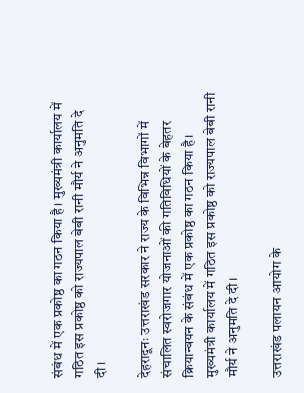संबंध में एक प्रकोष्ठ का गठन किया है। मुख्यमंत्री कार्यालय में गठित इस प्रकोष्ठ को राज्यपाल बेबी रानी मौर्य ने अनुमति दे दी।

देहरादूनः उत्तराखंड सरकार ने राज्य के विभिन्न विभागों में संचालित स्वरोजगार योजनाओं की गतिविधियों के बेहतर क्रियान्वयन के संबंध में एक प्रकोष्ठ का गठन किया है। मुख्यमंत्री कार्यालय में गठित इस प्रकोष्ठ को राज्यपाल बेबी रानी मौर्य ने अनुमति दे दी।

उत्तराखंड पलायन आयोग के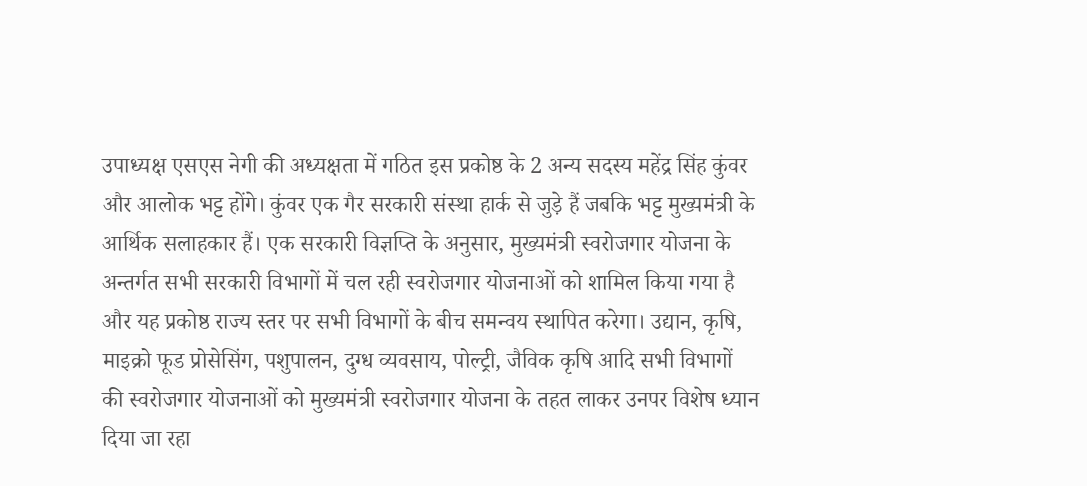उपाध्यक्ष एसएस नेगी की अध्यक्षता में गठित इस प्रकोष्ठ के 2 अन्य सदस्य महेंद्र सिंह कुंवर और आलोक भट्ट होंगे। कुंवर एक गैर सरकारी संस्था हार्क से जुड़े हैं जबकि भट्ट मुख्यमंत्री के आर्थिक सलाहकार हैं। एक सरकारी विज्ञप्ति के अनुसार, मुख्यमंत्री स्वरोजगार योजना के अन्तर्गत सभी सरकारी विभागों में चल रही स्वरोजगार योजनाओं को शामिल किया गया है और यह प्रकोष्ठ राज्य स्तर पर सभी विभागों के बीच समन्वय स्थापित करेगा। उद्यान, कृषि, माइक्रो फूड प्रोसेसिंग, पशुपालन, दुग्ध व्यवसाय, पोल्ट्री, जैविक कृषि आदि सभी विभागों की स्वरोजगार योजनाओं को मुख्यमंत्री स्वरोजगार योजना के तहत लाकर उनपर विशेष ध्यान दिया जा रहा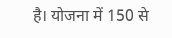है। योजना में 150 से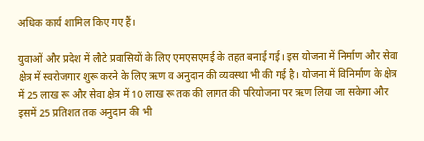अधिक कार्य शामिल किए गए हैं।

युवाओं और प्रदेश में लौटे प्रवासियों के लिए एमएसएमई के तहत बनाई गई। इस योजना में निर्माण और सेवा क्षेत्र में स्वरोजगार शुरू करने के लिए ऋण व अनुदान की व्यवस्था भी की गई है। योजना में विनिर्माण के क्षेत्र में 25 लाख रू और सेवा क्षेत्र में 10 लाख रू तक की लागत की परियोजना पर ऋण लिया जा सकेगा और इसमें 25 प्रतिशत तक अनुदान की भी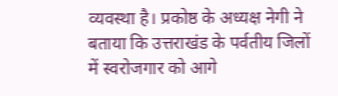व्यवस्था है। प्रकोष्ठ के अध्यक्ष नेगी ने बताया कि उत्तराखंड के पर्वतीय जिलों में स्वरोजगार को आगे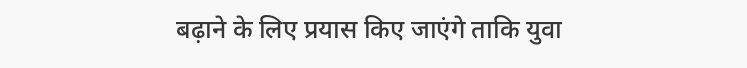बढ़ाने के लिए प्रयास किए जाएंगे ताकि युवा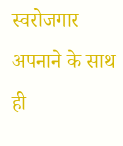स्वरोजगार अपनाने के साथ ही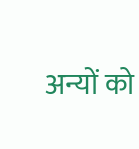अन्यों को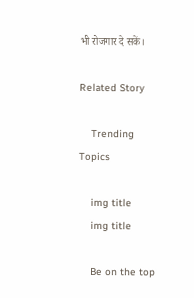भी रोजगार दे सकें।

Related Story

    Trending Topics

    img title
    img title

    Be on the top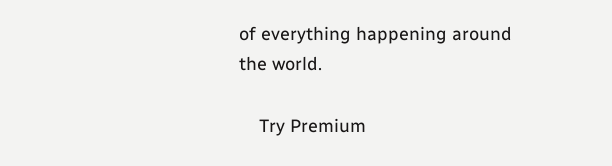of everything happening around the world.

    Try Premium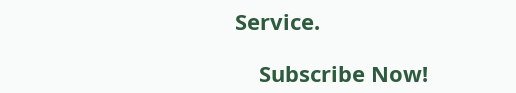Service.

    Subscribe Now!